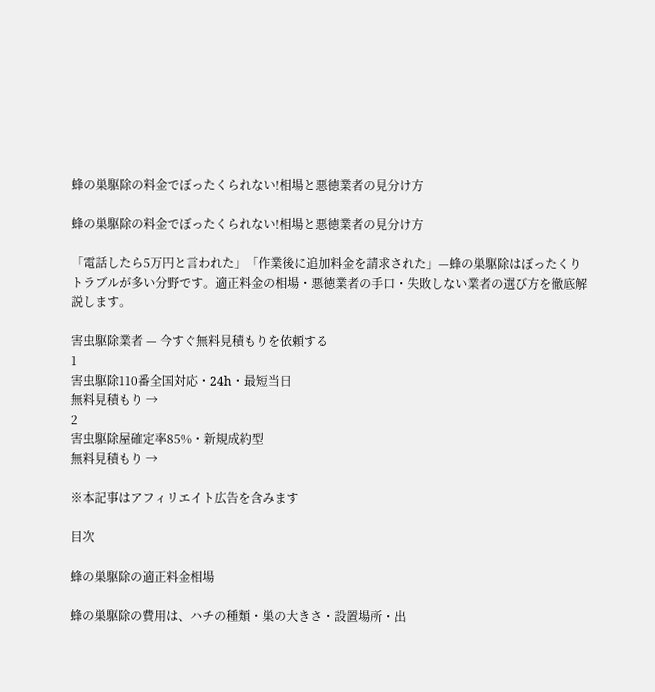蜂の巣駆除の料金でぼったくられない!相場と悪徳業者の見分け方

蜂の巣駆除の料金でぼったくられない!相場と悪徳業者の見分け方

「電話したら5万円と言われた」「作業後に追加料金を請求された」—蜂の巣駆除はぼったくりトラブルが多い分野です。適正料金の相場・悪徳業者の手口・失敗しない業者の選び方を徹底解説します。

害虫駆除業者 — 今すぐ無料見積もりを依頼する
1
害虫駆除110番全国対応・24h・最短当日
無料見積もり →
2
害虫駆除屋確定率85%・新規成約型
無料見積もり →

※本記事はアフィリエイト広告を含みます

目次

蜂の巣駆除の適正料金相場

蜂の巣駆除の費用は、ハチの種類・巣の大きさ・設置場所・出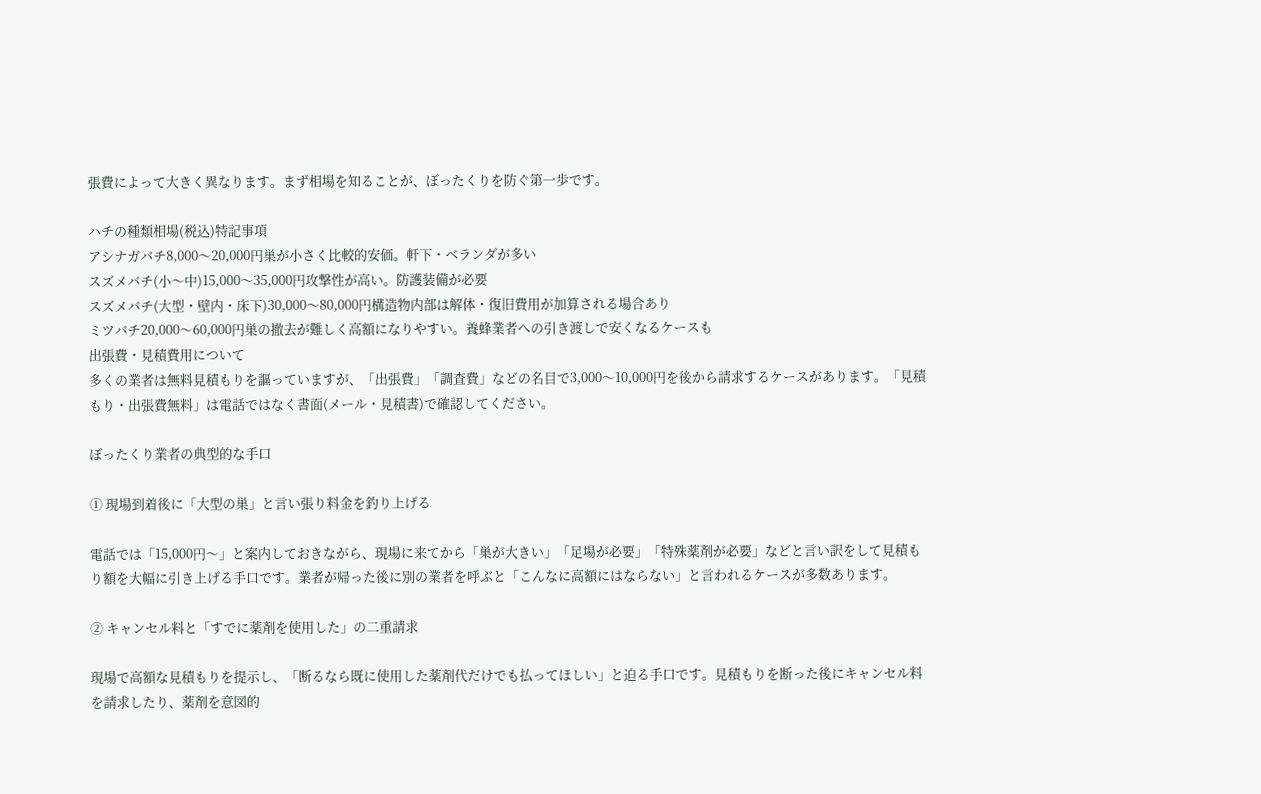張費によって大きく異なります。まず相場を知ることが、ぼったくりを防ぐ第一歩です。

ハチの種類相場(税込)特記事項
アシナガバチ8,000〜20,000円巣が小さく比較的安価。軒下・ベランダが多い
スズメバチ(小〜中)15,000〜35,000円攻撃性が高い。防護装備が必要
スズメバチ(大型・壁内・床下)30,000〜80,000円構造物内部は解体・復旧費用が加算される場合あり
ミツバチ20,000〜60,000円巣の撤去が難しく高額になりやすい。養蜂業者への引き渡しで安くなるケースも
出張費・見積費用について
多くの業者は無料見積もりを謳っていますが、「出張費」「調査費」などの名目で3,000〜10,000円を後から請求するケースがあります。「見積もり・出張費無料」は電話ではなく書面(メール・見積書)で確認してください。

ぼったくり業者の典型的な手口

① 現場到着後に「大型の巣」と言い張り料金を釣り上げる

電話では「15,000円〜」と案内しておきながら、現場に来てから「巣が大きい」「足場が必要」「特殊薬剤が必要」などと言い訳をして見積もり額を大幅に引き上げる手口です。業者が帰った後に別の業者を呼ぶと「こんなに高額にはならない」と言われるケースが多数あります。

② キャンセル料と「すでに薬剤を使用した」の二重請求

現場で高額な見積もりを提示し、「断るなら既に使用した薬剤代だけでも払ってほしい」と迫る手口です。見積もりを断った後にキャンセル料を請求したり、薬剤を意図的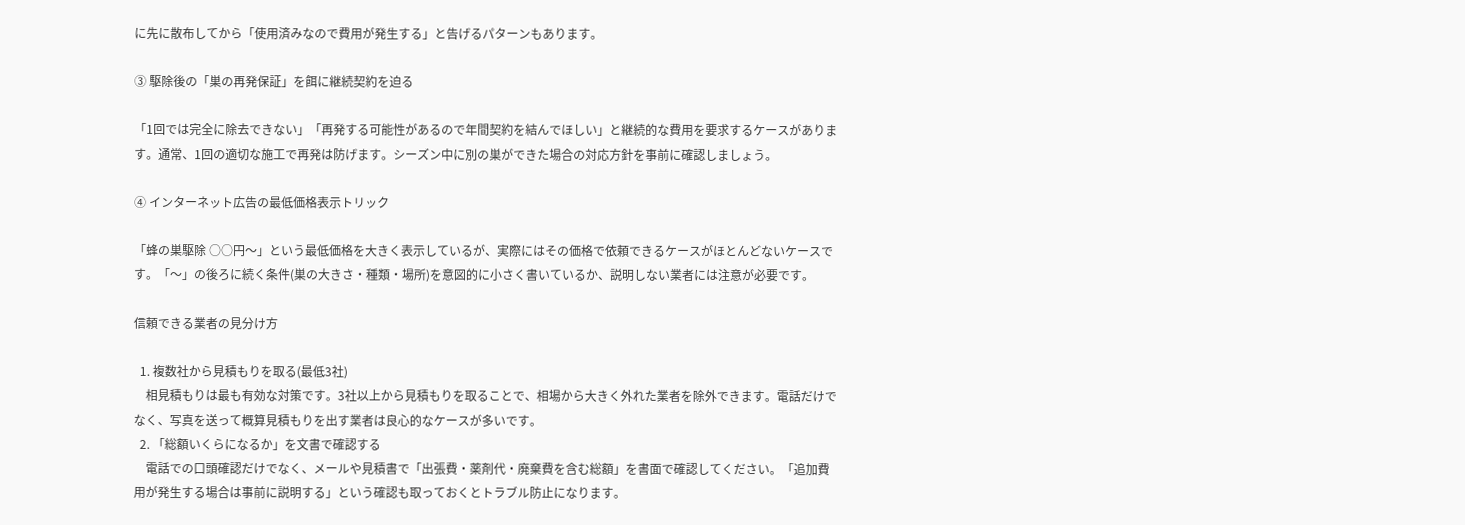に先に散布してから「使用済みなので費用が発生する」と告げるパターンもあります。

③ 駆除後の「巣の再発保証」を餌に継続契約を迫る

「1回では完全に除去できない」「再発する可能性があるので年間契約を結んでほしい」と継続的な費用を要求するケースがあります。通常、1回の適切な施工で再発は防げます。シーズン中に別の巣ができた場合の対応方針を事前に確認しましょう。

④ インターネット広告の最低価格表示トリック

「蜂の巣駆除 ○○円〜」という最低価格を大きく表示しているが、実際にはその価格で依頼できるケースがほとんどないケースです。「〜」の後ろに続く条件(巣の大きさ・種類・場所)を意図的に小さく書いているか、説明しない業者には注意が必要です。

信頼できる業者の見分け方

  1. 複数社から見積もりを取る(最低3社)
    相見積もりは最も有効な対策です。3社以上から見積もりを取ることで、相場から大きく外れた業者を除外できます。電話だけでなく、写真を送って概算見積もりを出す業者は良心的なケースが多いです。
  2. 「総額いくらになるか」を文書で確認する
    電話での口頭確認だけでなく、メールや見積書で「出張費・薬剤代・廃棄費を含む総額」を書面で確認してください。「追加費用が発生する場合は事前に説明する」という確認も取っておくとトラブル防止になります。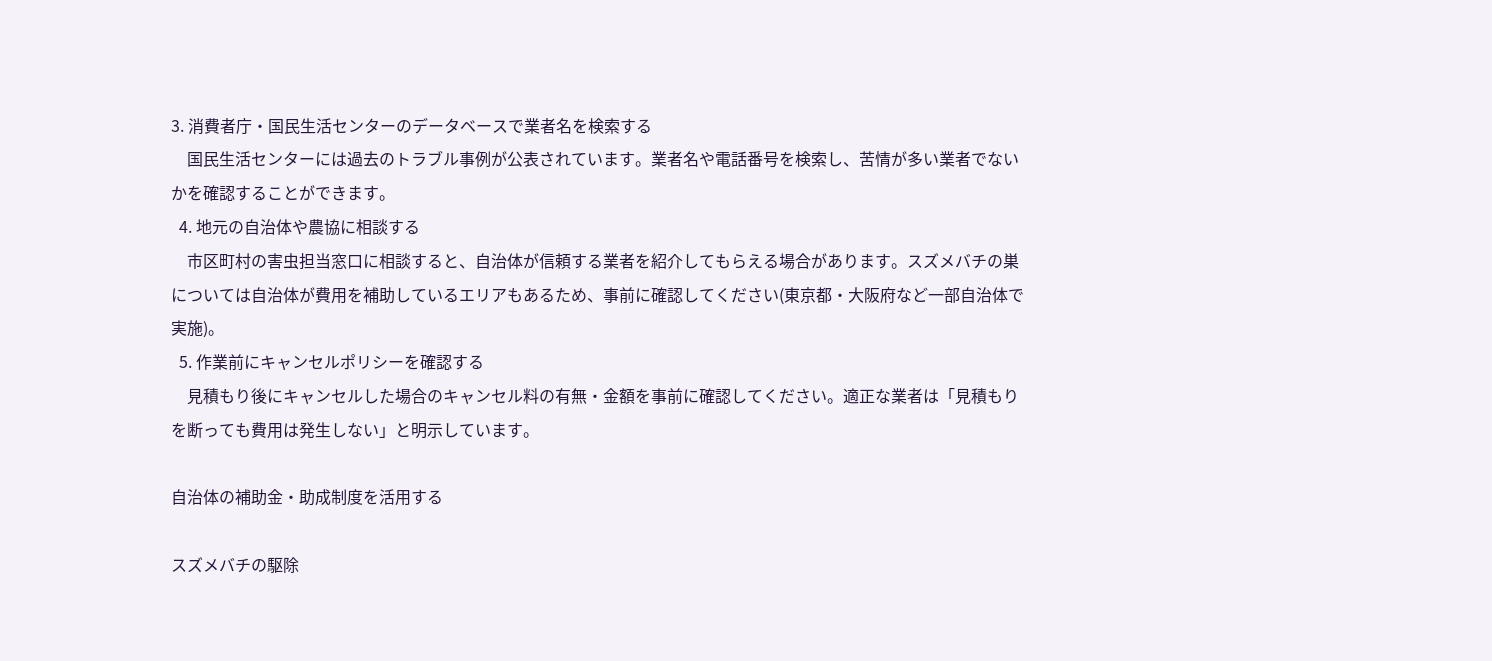3. 消費者庁・国民生活センターのデータベースで業者名を検索する
    国民生活センターには過去のトラブル事例が公表されています。業者名や電話番号を検索し、苦情が多い業者でないかを確認することができます。
  4. 地元の自治体や農協に相談する
    市区町村の害虫担当窓口に相談すると、自治体が信頼する業者を紹介してもらえる場合があります。スズメバチの巣については自治体が費用を補助しているエリアもあるため、事前に確認してください(東京都・大阪府など一部自治体で実施)。
  5. 作業前にキャンセルポリシーを確認する
    見積もり後にキャンセルした場合のキャンセル料の有無・金額を事前に確認してください。適正な業者は「見積もりを断っても費用は発生しない」と明示しています。

自治体の補助金・助成制度を活用する

スズメバチの駆除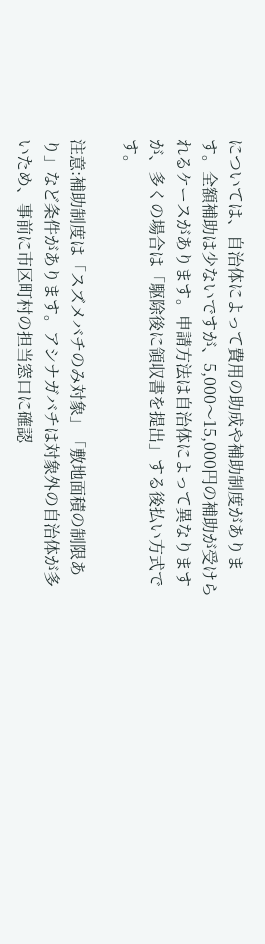については、自治体によって費用の助成や補助制度があります。全額補助は少ないですが、5,000〜15,000円の補助が受けられるケースがあります。申請方法は自治体によって異なりますが、多くの場合は「駆除後に領収書を提出」する後払い方式です。

注意:補助制度は「スズメバチのみ対象」「敷地面積の制限あり」など条件があります。アシナガバチは対象外の自治体が多いため、事前に市区町村の担当窓口に確認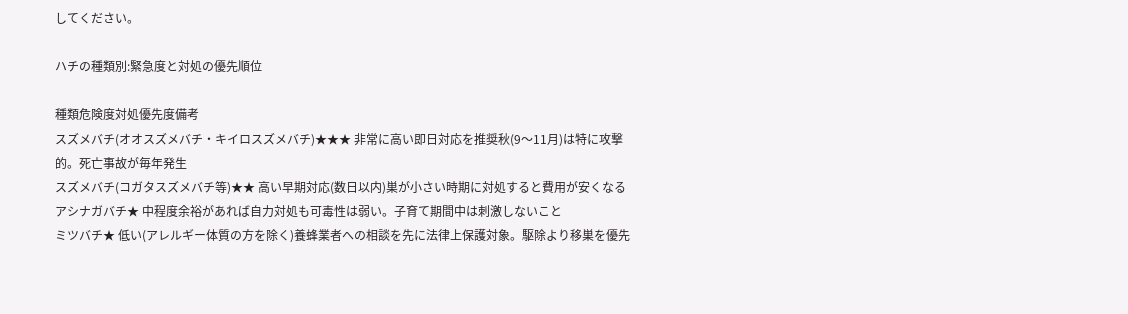してください。

ハチの種類別:緊急度と対処の優先順位

種類危険度対処優先度備考
スズメバチ(オオスズメバチ・キイロスズメバチ)★★★ 非常に高い即日対応を推奨秋(9〜11月)は特に攻撃的。死亡事故が毎年発生
スズメバチ(コガタスズメバチ等)★★ 高い早期対応(数日以内)巣が小さい時期に対処すると費用が安くなる
アシナガバチ★ 中程度余裕があれば自力対処も可毒性は弱い。子育て期間中は刺激しないこと
ミツバチ★ 低い(アレルギー体質の方を除く)養蜂業者への相談を先に法律上保護対象。駆除より移巣を優先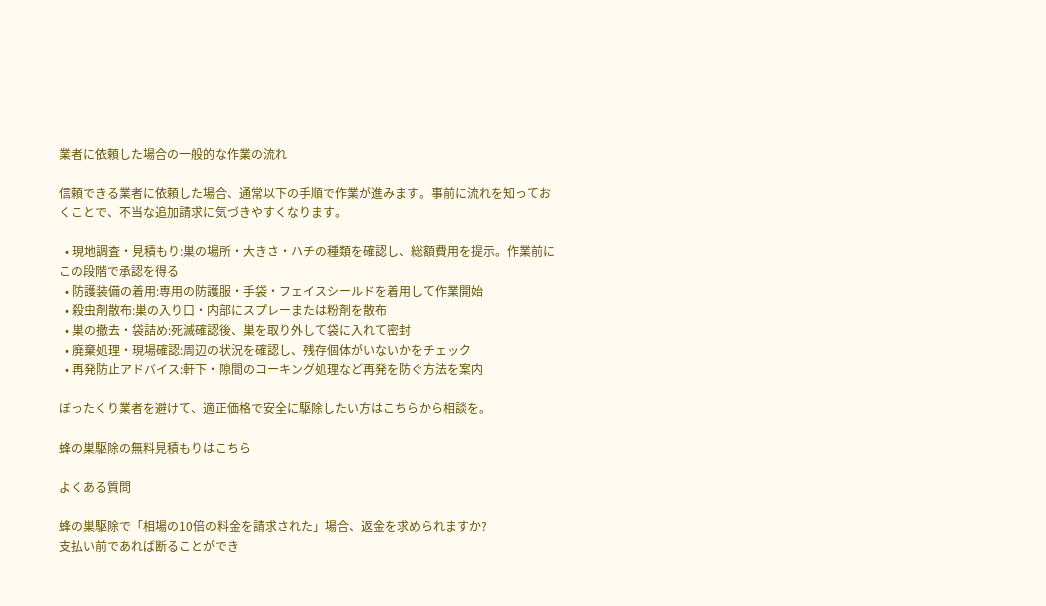業者に依頼した場合の一般的な作業の流れ

信頼できる業者に依頼した場合、通常以下の手順で作業が進みます。事前に流れを知っておくことで、不当な追加請求に気づきやすくなります。

  • 現地調査・見積もり:巣の場所・大きさ・ハチの種類を確認し、総額費用を提示。作業前にこの段階で承認を得る
  • 防護装備の着用:専用の防護服・手袋・フェイスシールドを着用して作業開始
  • 殺虫剤散布:巣の入り口・内部にスプレーまたは粉剤を散布
  • 巣の撤去・袋詰め:死滅確認後、巣を取り外して袋に入れて密封
  • 廃棄処理・現場確認:周辺の状況を確認し、残存個体がいないかをチェック
  • 再発防止アドバイス:軒下・隙間のコーキング処理など再発を防ぐ方法を案内

ぼったくり業者を避けて、適正価格で安全に駆除したい方はこちらから相談を。

蜂の巣駆除の無料見積もりはこちら

よくある質問

蜂の巣駆除で「相場の10倍の料金を請求された」場合、返金を求められますか?
支払い前であれば断ることができ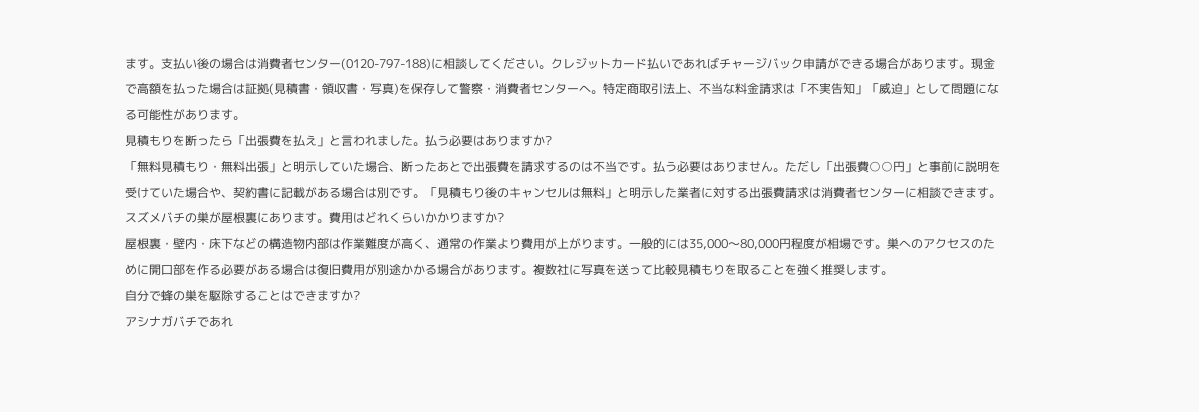ます。支払い後の場合は消費者センター(0120-797-188)に相談してください。クレジットカード払いであればチャージバック申請ができる場合があります。現金で高額を払った場合は証拠(見積書・領収書・写真)を保存して警察・消費者センターへ。特定商取引法上、不当な料金請求は「不実告知」「威迫」として問題になる可能性があります。
見積もりを断ったら「出張費を払え」と言われました。払う必要はありますか?
「無料見積もり・無料出張」と明示していた場合、断ったあとで出張費を請求するのは不当です。払う必要はありません。ただし「出張費○○円」と事前に説明を受けていた場合や、契約書に記載がある場合は別です。「見積もり後のキャンセルは無料」と明示した業者に対する出張費請求は消費者センターに相談できます。
スズメバチの巣が屋根裏にあります。費用はどれくらいかかりますか?
屋根裏・壁内・床下などの構造物内部は作業難度が高く、通常の作業より費用が上がります。一般的には35,000〜80,000円程度が相場です。巣へのアクセスのために開口部を作る必要がある場合は復旧費用が別途かかる場合があります。複数社に写真を送って比較見積もりを取ることを強く推奨します。
自分で蜂の巣を駆除することはできますか?
アシナガバチであれ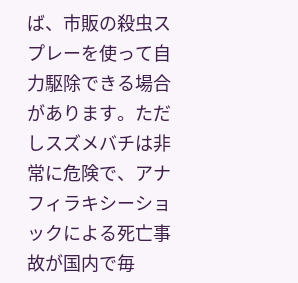ば、市販の殺虫スプレーを使って自力駆除できる場合があります。ただしスズメバチは非常に危険で、アナフィラキシーショックによる死亡事故が国内で毎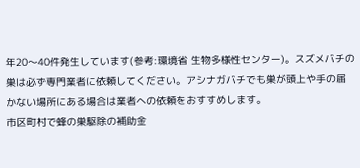年20〜40件発生しています(参考:環境省 生物多様性センター)。スズメバチの巣は必ず専門業者に依頼してください。アシナガバチでも巣が頭上や手の届かない場所にある場合は業者への依頼をおすすめします。
市区町村で蜂の巣駆除の補助金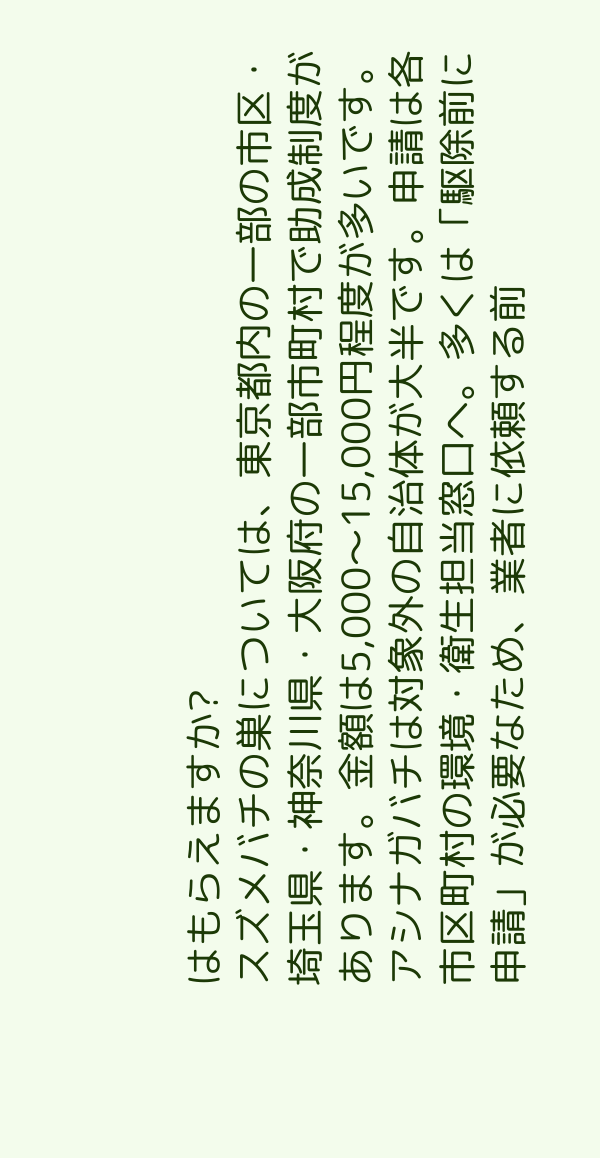はもらえますか?
スズメバチの巣については、東京都内の一部の市区・埼玉県・神奈川県・大阪府の一部市町村で助成制度があります。金額は5,000〜15,000円程度が多いです。アシナガバチは対象外の自治体が大半です。申請は各市区町村の環境・衛生担当窓口へ。多くは「駆除前に申請」が必要なため、業者に依頼する前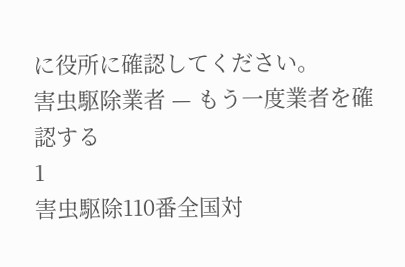に役所に確認してください。
害虫駆除業者 — もう一度業者を確認する
1
害虫駆除110番全国対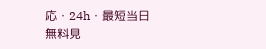応・24h・最短当日
無料見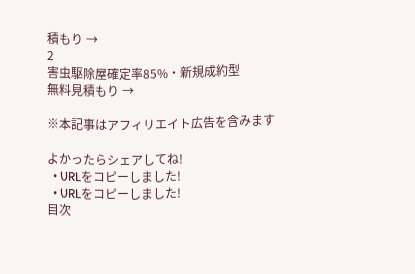積もり →
2
害虫駆除屋確定率85%・新規成約型
無料見積もり →

※本記事はアフィリエイト広告を含みます

よかったらシェアしてね!
  • URLをコピーしました!
  • URLをコピーしました!
目次